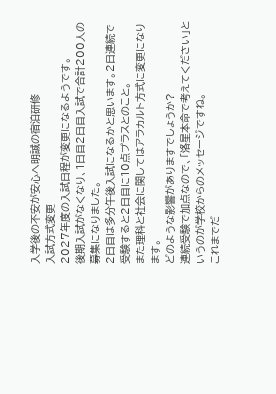入学後の不安が安心へ明誠の宿泊研修
入試方式変更
2027年度の入試日程が変更になるようです。
後期入試がなくなり、1日目2日目入試で合計200人の募集になりました。
2日目は多分午後入試になるかと思います。2日連続で受験すると2日目に10点プラスとのこと。
また理科と社会に関してはアラカルト方式に変更になります。
どのような影響がありますでしょうか?
連続受験で加点なので、「洛星本命で考えてください」というのが学校からのメッセージですね。
これまでだ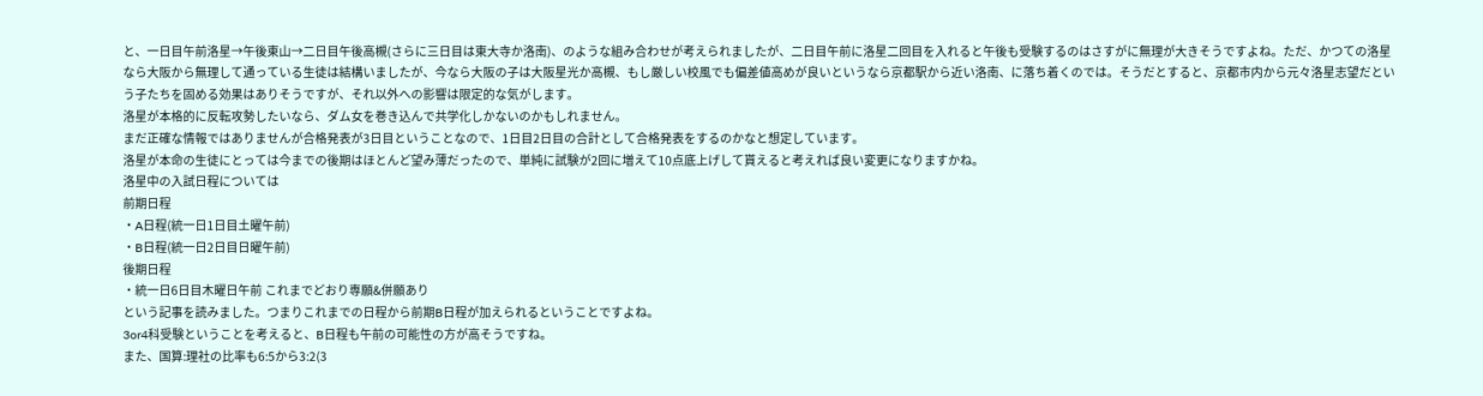と、一日目午前洛星→午後東山→二日目午後高槻(さらに三日目は東大寺か洛南)、のような組み合わせが考えられましたが、二日目午前に洛星二回目を入れると午後も受験するのはさすがに無理が大きそうですよね。ただ、かつての洛星なら大阪から無理して通っている生徒は結構いましたが、今なら大阪の子は大阪星光か高槻、もし厳しい校風でも偏差値高めが良いというなら京都駅から近い洛南、に落ち着くのでは。そうだとすると、京都市内から元々洛星志望だという子たちを固める効果はありそうですが、それ以外への影響は限定的な気がします。
洛星が本格的に反転攻勢したいなら、ダム女を巻き込んで共学化しかないのかもしれません。
まだ正確な情報ではありませんが合格発表が3日目ということなので、1日目2日目の合計として合格発表をするのかなと想定しています。
洛星が本命の生徒にとっては今までの後期はほとんど望み薄だったので、単純に試験が2回に増えて10点底上げして貰えると考えれば良い変更になりますかね。
洛星中の入試日程については
前期日程
・A日程(統一日1日目土曜午前)
・B日程(統一日2日目日曜午前)
後期日程
・統一日6日目木曜日午前 これまでどおり専願&併願あり
という記事を読みました。つまりこれまでの日程から前期B日程が加えられるということですよね。
3or4科受験ということを考えると、B日程も午前の可能性の方が高そうですね。
また、国算:理社の比率も6:5から3:2(3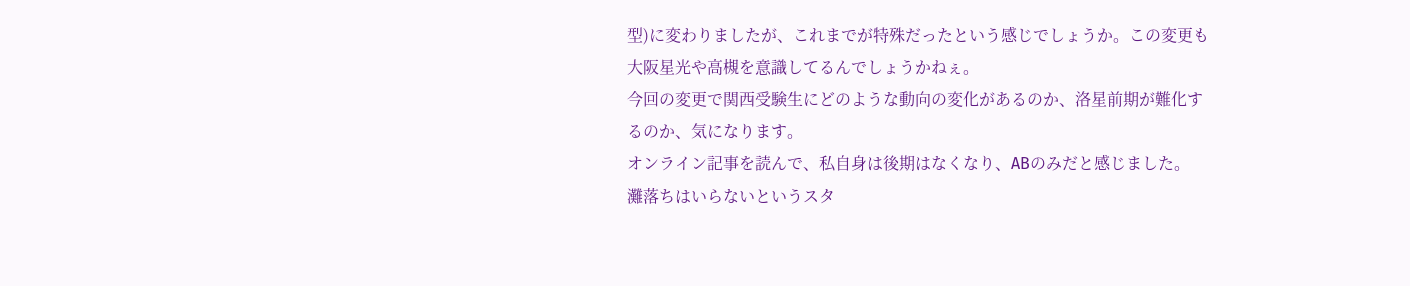型)に変わりましたが、これまでが特殊だったという感じでしょうか。この変更も大阪星光や高槻を意識してるんでしょうかねぇ。
今回の変更で関西受験生にどのような動向の変化があるのか、洛星前期が難化するのか、気になります。
オンライン記事を読んで、私自身は後期はなくなり、ABのみだと感じました。
灘落ちはいらないというスタ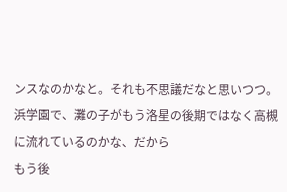ンスなのかなと。それも不思議だなと思いつつ。
浜学園で、灘の子がもう洛星の後期ではなく高槻に流れているのかな、だから
もう後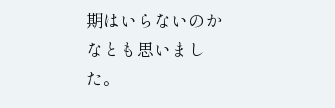期はいらないのかなとも思いました。